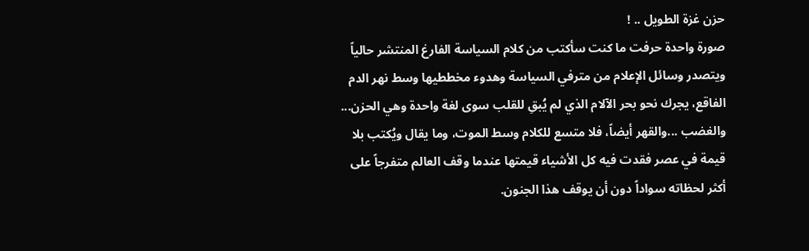حزن غزة الطويل .. !
صورة واحدة حرفت ما كنت سأكتب من كلام السياسة الفارغ المنتشر حالياً ويتصدر وسائل الإعلام من مترفي السياسة وهدوء مخططيها وسط نهر الدم الفاقع، يجرك نحو بحر الآلام الذي لم يُبقِ للقلب سوى لغة واحدة وهي الحزن... والغضب ...والقهر أيضاً، فلا متسع للكلام وسط الموت، وما يقال ويُكتب بلا قيمة في عصر فقدت فيه كل الأشياء قيمتها عندما وقف العالم متفرجاً على أكثر لحظاته سواداً دون أن يوقف هذا الجنون.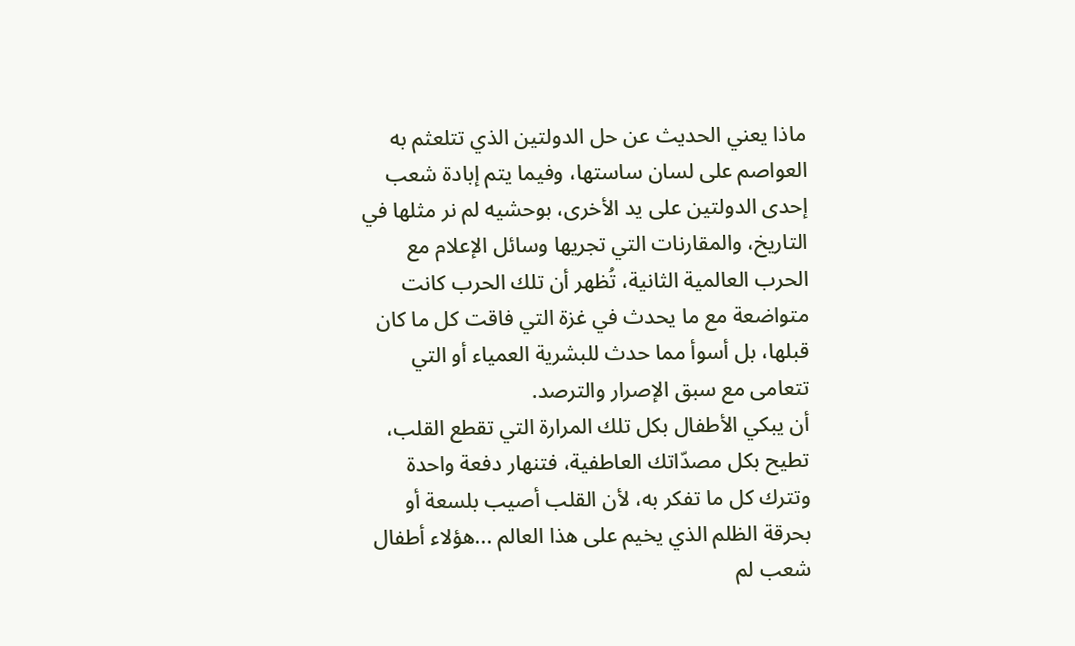ماذا يعني الحديث عن حل الدولتين الذي تتلعثم به العواصم على لسان ساستها، وفيما يتم إبادة شعب إحدى الدولتين على يد الأخرى، بوحشيه لم نر مثلها في التاريخ، والمقارنات التي تجريها وسائل الإعلام مع الحرب العالمية الثانية، تُظهر أن تلك الحرب كانت متواضعة مع ما يحدث في غزة التي فاقت كل ما كان قبلها، بل أسوأ مما حدث للبشرية العمياء أو التي تتعامى مع سبق الإصرار والترصد.
أن يبكي الأطفال بكل تلك المرارة التي تقطع القلب، تطيح بكل مصدّاتك العاطفية، فتنهار دفعة واحدة وتترك كل ما تفكر به، لأن القلب أصيب بلسعة أو بحرقة الظلم الذي يخيم على هذا العالم ...هؤلاء أطفال شعب لم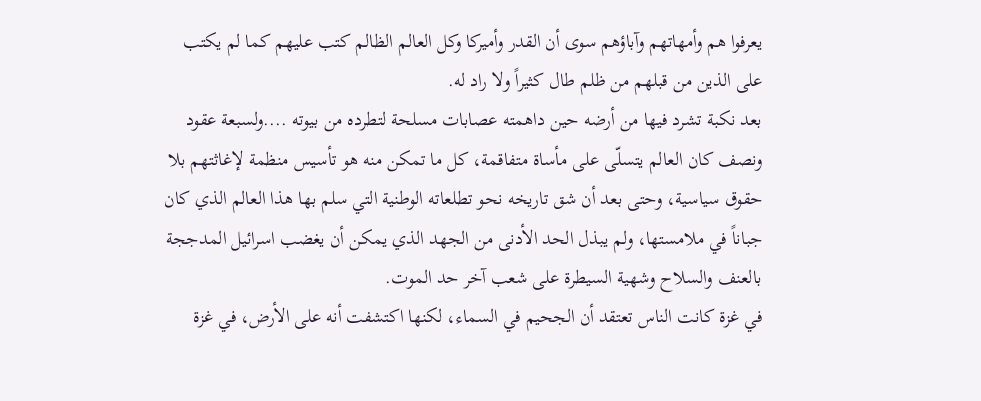يعرفوا هم وأمهاتهم وآباؤهم سوى أن القدر وأميركا وكل العالم الظالم كتب عليهم كما لم يكتب على الذين من قبلهم من ظلم طال كثيراً ولا راد له.
بعد نكبة تشرد فيها من أرضه حين داهمته عصابات مسلحة لتطرده من بيوته ....ولسبعة عقود ونصف كان العالم يتسلّى على مأساة متفاقمة، كل ما تمكن منه هو تأسيس منظمة لإغاثتهم بلا حقوق سياسية، وحتى بعد أن شق تاريخه نحو تطلعاته الوطنية التي سلم بها هذا العالم الذي كان جباناً في ملامستها، ولم يبذل الحد الأدنى من الجهد الذي يمكن أن يغضب اسرائيل المدججة بالعنف والسلاح وشهية السيطرة على شعب آخر حد الموت.
في غزة كانت الناس تعتقد أن الجحيم في السماء، لكنها اكتشفت أنه على الأرض، في غزة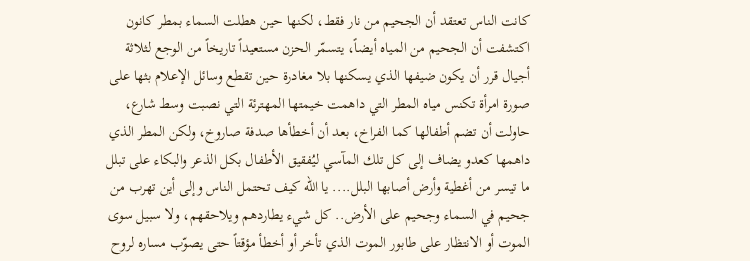كانت الناس تعتقد أن الجحيم من نار فقط، لكنها حين هطلت السماء بمطر كانون اكتشفت أن الجحيم من المياه أيضاً، يتسمّر الحزن مستعيداً تاريخاً من الوجع لثلاثة أجيال قرر أن يكون ضيفها الذي يسكنها بلا مغادرة حين تقطع وسائل الإعلام بثها على صورة امرأة تكنس مياه المطر التي داهمت خيمتها المهترئة التي نصبت وسط شارع، حاولت أن تضم أطفالها كما الفراخ، بعد أن أخطأها صدفة صاروخ، ولكن المطر الذي داهمها كعدو يضاف إلى كل تلك المآسي ليُفقيق الأطفال بكل الذعر والبكاء على تبلل ما تيسر من أغطية وأرض أصابها البلل.... يا الله كيف تحتمل الناس وإلى أين تهرب من جحيم في السماء وجحيم على الأرض.. كل شيء يطاردهم ويلاحقهم، ولا سبيل سوى الموت أو الانتظار على طابور الموت الذي تأخر أو أخطأ مؤقتاً حتى يصوّب مساره لروح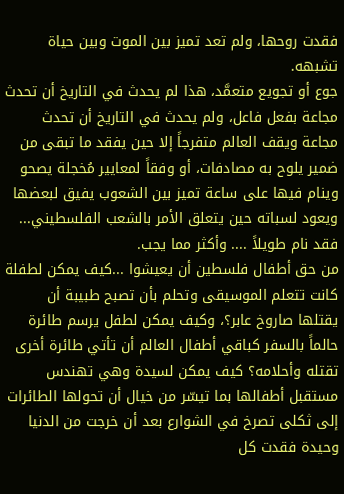فقدت روحها، ولم تعد تميز بين الموت وبين حياة تشبهه.
جوع أو تجويع متعمَّد، هذا لم يحدث في التاريخ أن تحدث مجاعة بفعل فاعل، ولم يحدث في التاريخ أن تحدث مجاعة ويقف العالم متفرجاً إلا حين يفقد ما تبقى من ضمير يلوح به مصادفات، أو وفقاً لمعايير مُخجلة يصحو وينام فيها على ساعة تميز بين الشعوب يفيق لبعضها ويعود لسباته حين يتعلق الأمر بالشعب الفلسطيني... فقد نام طويلاً .... وأكثر مما يجب.
من حق أطفال فلسطين أن يعيشوا ...كيف يمكن لطفلة كانت تتعلم الموسيقى وتحلم بأن تصبح طبيبة أن يقتلها صاروخ عابر؟، وكيف يمكن لطفل يرسم طائرة حالماً بالسفر كباقي أطفال العالم أن تأتي طائرة أخرى تقتله وأحلامه؟ كيف يمكن لسيدة وهي تهندس مستقبل أطفالها بما تيسّر من خيال أن تحولها الطائرات إلى ثكلى تصرخ في الشوارع بعد أن خرجت من الدنيا وحيدة فقدت كل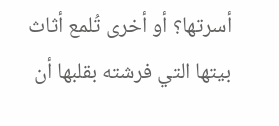أسرتها؟ أو أخرى تُلمع أثاث بيتها التي فرشته بقلبها أن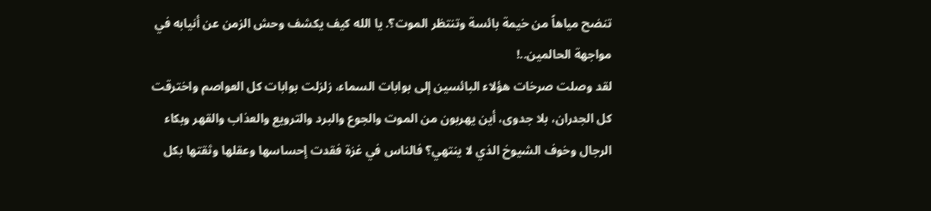تنضح مياهاً من خيمة بائسة وتنتظر الموت؟. يا الله كيف يكشف وحش الزمن عن أنيابه في مواجهة الحالمين..!
لقد وصلت صرخات هؤلاء البائسين إلى بوابات السماء، زلزلت بوابات كل العواصم واخترقت كل الجدران، بلا جدوى، أين يهربون من الموت والجوع والبرد والترويع والعذاب والقهر وبكاء الرجال وخوف الشيوخ الذي لا ينتهي؟ فالناس في غزة فقدت إحساسها وعقلها وثقتها بكل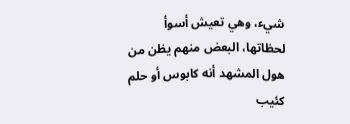شيء، وهي تعيش أسوأ لحظاتها، البعض منهم يظن من هول المشهد أنه كابوس أو حلم كئيب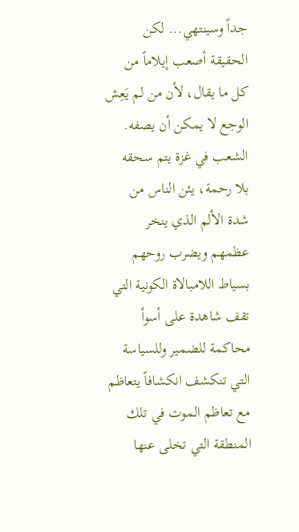جداً وسينتهي... لكن الحقيقة أصعب إيلاماً من كل ما يقال، لأن من لم يَعِش الوجع لا يمكن أن يصفه.
الشعب في غزة يتم سحقه بلا رحمة، يئن الناس من شدة الألم الذي ينخر عظمهم ويضرب روحهم بسياط اللامبالاة الكونية التي تقف شاهدة على أسوأ محاكمة للضمير وللسياسة التي تنكشف انكشافاً يتعاظم مع تعاظم الموت في تلك المنطقة التي تخلى عنها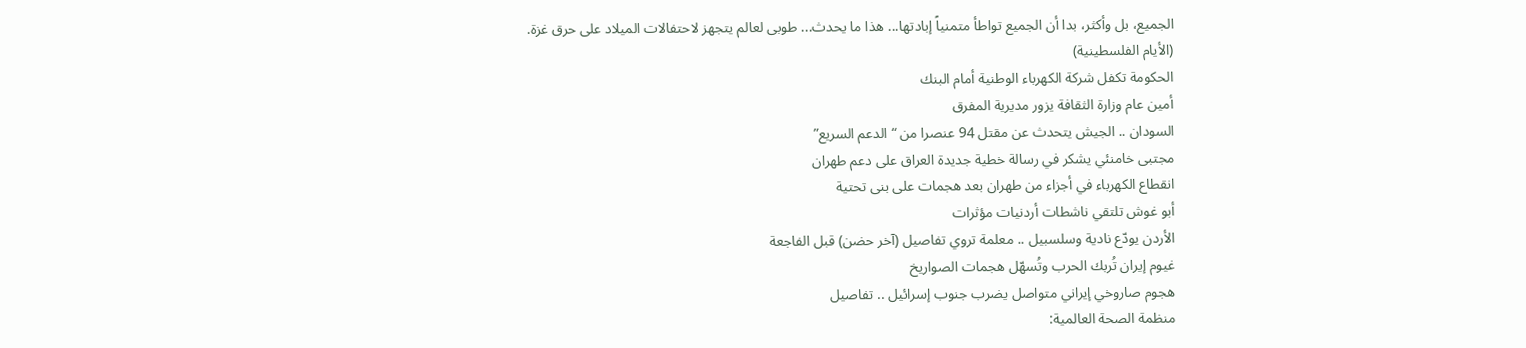الجميع، بل وأكثر، بدا أن الجميع تواطأ متمنياً إبادتها... هذا ما يحدث... طوبى لعالم يتجهز لاحتفالات الميلاد على حرق غزة.
(الأيام الفلسطينية)
الحكومة تكفل شركة الكهرباء الوطنية أمام البنك
أمين عام وزارة الثقافة يزور مديرية المفرق
السودان .. الجيش يتحدث عن مقتل 94 عنصرا من “الدعم السريع”
مجتبى خامنئي يشكر في رسالة خطية جديدة العراق على دعم طهران
انقطاع الكهرباء في أجزاء من طهران بعد هجمات على بنى تحتية
أبو غوش تلتقي ناشطات أردنيات مؤثرات
الأردن يودّع نادية وسلسبيل .. معلمة تروي تفاصيل (آخر حضن) قبل الفاجعة
غيوم إيران تُربك الحرب وتُسهّل هجمات الصواريخ
هجوم صاروخي إيراني متواصل يضرب جنوب إسرائيل .. تفاصيل
منظمة الصحة العالمية: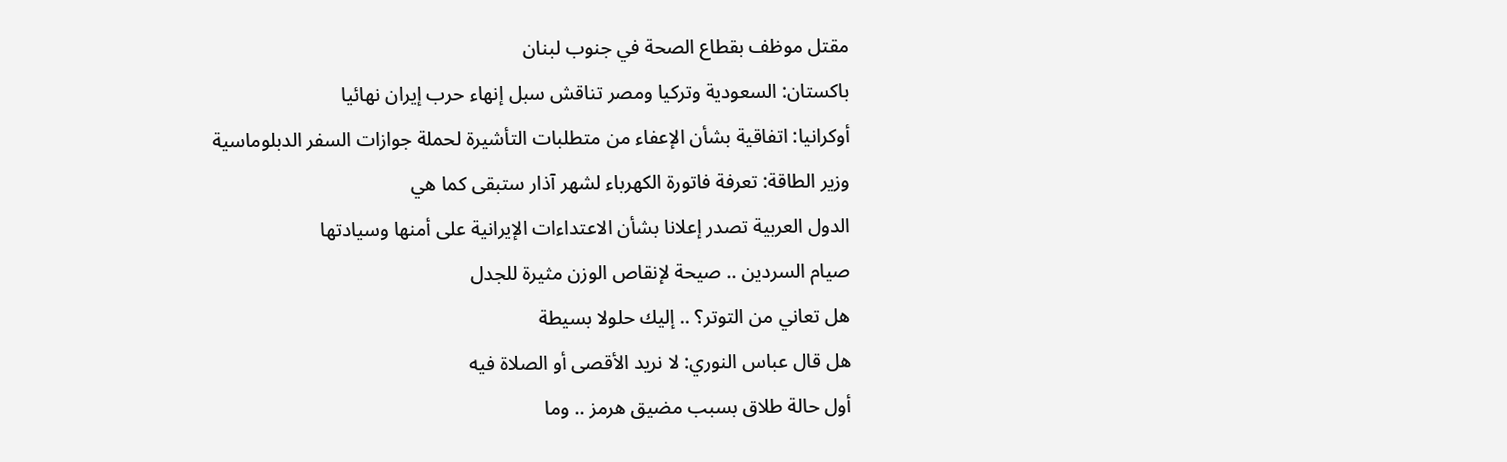مقتل موظف بقطاع الصحة في جنوب لبنان
باكستان: السعودية وتركيا ومصر تناقش سبل إنهاء حرب إيران نهائيا
أوكرانيا: اتفاقية بشأن الإعفاء من متطلبات التأشيرة لحملة جوازات السفر الدبلوماسية
وزير الطاقة: تعرفة فاتورة الكهرباء لشهر آذار ستبقى كما هي
الدول العربية تصدر إعلانا بشأن الاعتداءات الإيرانية على أمنها وسيادتها
صيام السردين .. صيحة لإنقاص الوزن مثيرة للجدل
هل تعاني من التوتر؟ .. إليك حلولا بسيطة
هل قال عباس النوري: لا نريد الأقصى أو الصلاة فيه
أول حالة طلاق بسبب مضيق هرمز .. وما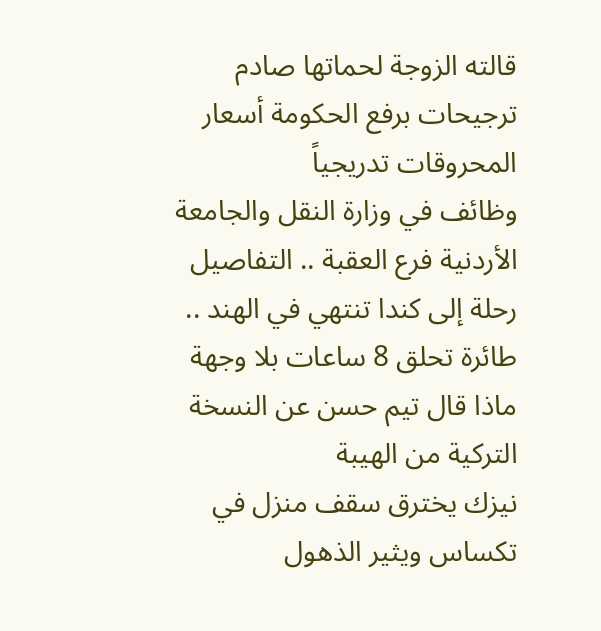قالته الزوجة لحماتها صادم
ترجيحات برفع الحكومة أسعار المحروقات تدريجياً
وظائف في وزارة النقل والجامعة الأردنية فرع العقبة .. التفاصيل
رحلة إلى كندا تنتهي في الهند .. طائرة تحلق 8 ساعات بلا وجهة
ماذا قال تيم حسن عن النسخة التركية من الهيبة
نيزك يخترق سقف منزل في تكساس ويثير الذهول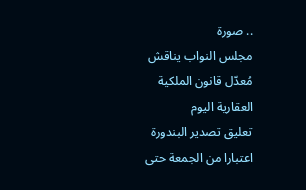.. صورة
مجلس النواب يناقش مُعدّل قانون الملكية العقارية اليوم
تعليق تصدير البندورة اعتبارا من الجمعة حتى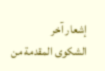إشعار آخر
الشكوى المقدمة من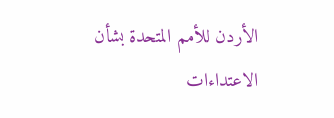الأردن للأمم المتحدة بشأن الاعتداءات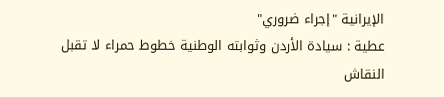الإيرانية "إجراء ضروري"
عطية : سيادة الأردن وثوابته الوطنية خطوط حمراء لا تقبل النقاش